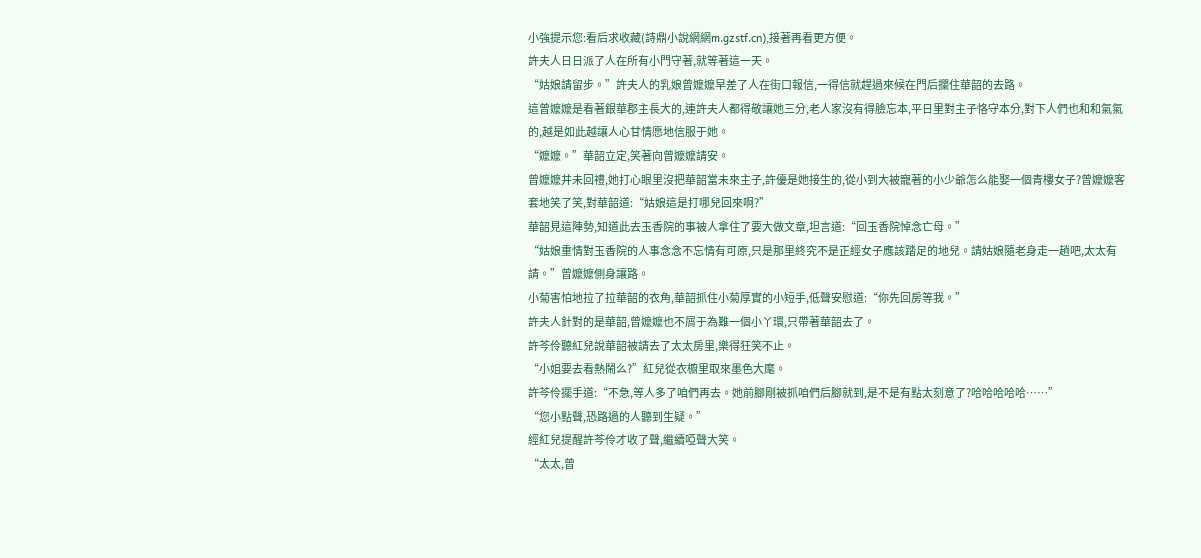小強提示您:看后求收藏(詩鼎小說網網m.gzstf.cn),接著再看更方便。
許夫人日日派了人在所有小門守著,就等著這一天。
“姑娘請留步。”許夫人的乳娘曾嬤嬤早差了人在街口報信,一得信就趕過來候在門后攔住華韶的去路。
這曾嬤嬤是看著銀華郡主長大的,連許夫人都得敬讓她三分,老人家沒有得臉忘本,平日里對主子恪守本分,對下人們也和和氣氣的,越是如此越讓人心甘情愿地信服于她。
“嬤嬤。”華韶立定,笑著向曾嬤嬤請安。
曾嬤嬤并未回禮,她打心眼里沒把華韶當未來主子,許優是她接生的,從小到大被寵著的小少爺怎么能娶一個青樓女子?曾嬤嬤客套地笑了笑,對華韶道:“姑娘這是打哪兒回來啊?”
華韶見這陣勢,知道此去玉香院的事被人拿住了要大做文章,坦言道:“回玉香院悼念亡母。”
“姑娘重情對玉香院的人事念念不忘情有可原,只是那里終究不是正經女子應該踏足的地兒。請姑娘隨老身走一趟吧,太太有請。”曾嬤嬤側身讓路。
小菊害怕地拉了拉華韶的衣角,華韶抓住小菊厚實的小短手,低聲安慰道:“你先回房等我。”
許夫人針對的是華韶,曾嬤嬤也不屑于為難一個小丫環,只帶著華韶去了。
許芩伶聽紅兒說華韶被請去了太太房里,樂得狂笑不止。
“小姐要去看熱鬧么?”紅兒從衣櫥里取來墨色大麾。
許芩伶擺手道:“不急,等人多了咱們再去。她前腳剛被抓咱們后腳就到,是不是有點太刻意了?哈哈哈哈哈……”
“您小點聲,恐路過的人聽到生疑。”
經紅兒提醒許芩伶才收了聲,繼續啞聲大笑。
“太太,曾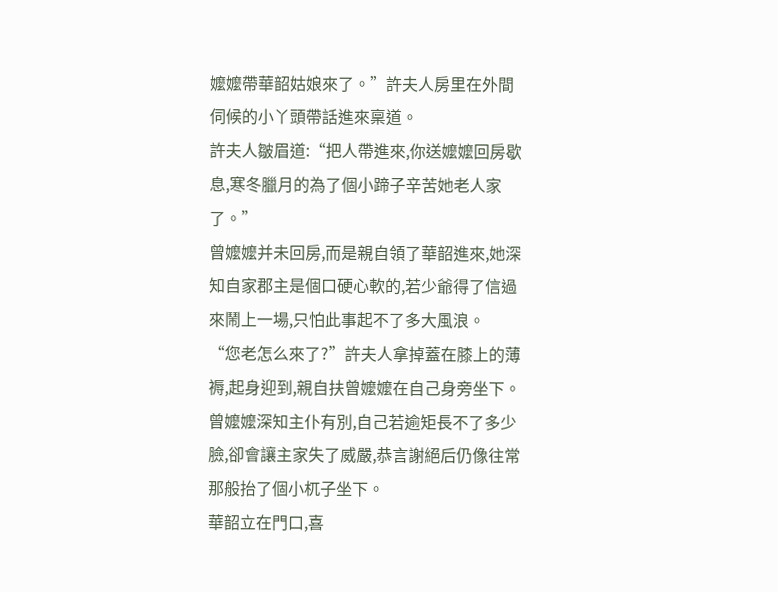嬤嬤帶華韶姑娘來了。”許夫人房里在外間伺候的小丫頭帶話進來稟道。
許夫人皺眉道:“把人帶進來,你送嬤嬤回房歇息,寒冬臘月的為了個小蹄子辛苦她老人家了。”
曾嬤嬤并未回房,而是親自領了華韶進來,她深知自家郡主是個口硬心軟的,若少爺得了信過來鬧上一場,只怕此事起不了多大風浪。
“您老怎么來了?”許夫人拿掉蓋在膝上的薄褥,起身迎到,親自扶曾嬤嬤在自己身旁坐下。
曾嬤嬤深知主仆有別,自己若逾矩長不了多少臉,卻會讓主家失了威嚴,恭言謝絕后仍像往常那般抬了個小杌子坐下。
華韶立在門口,喜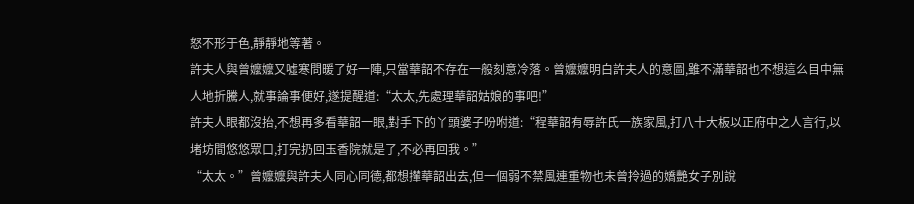怒不形于色,靜靜地等著。
許夫人與曾嬤嬤又噓寒問暖了好一陣,只當華韶不存在一般刻意冷落。曾嬤嬤明白許夫人的意圖,雖不滿華韶也不想這么目中無人地折騰人,就事論事便好,遂提醒道:“太太,先處理華韶姑娘的事吧!”
許夫人眼都沒抬,不想再多看華韶一眼,對手下的丫頭婆子吩咐道:“程華韶有辱許氏一族家風,打八十大板以正府中之人言行,以堵坊間悠悠眾口,打完扔回玉香院就是了,不必再回我。”
“太太。”曾嬤嬤與許夫人同心同德,都想攆華韶出去,但一個弱不禁風連重物也未曾拎過的嬌艷女子別說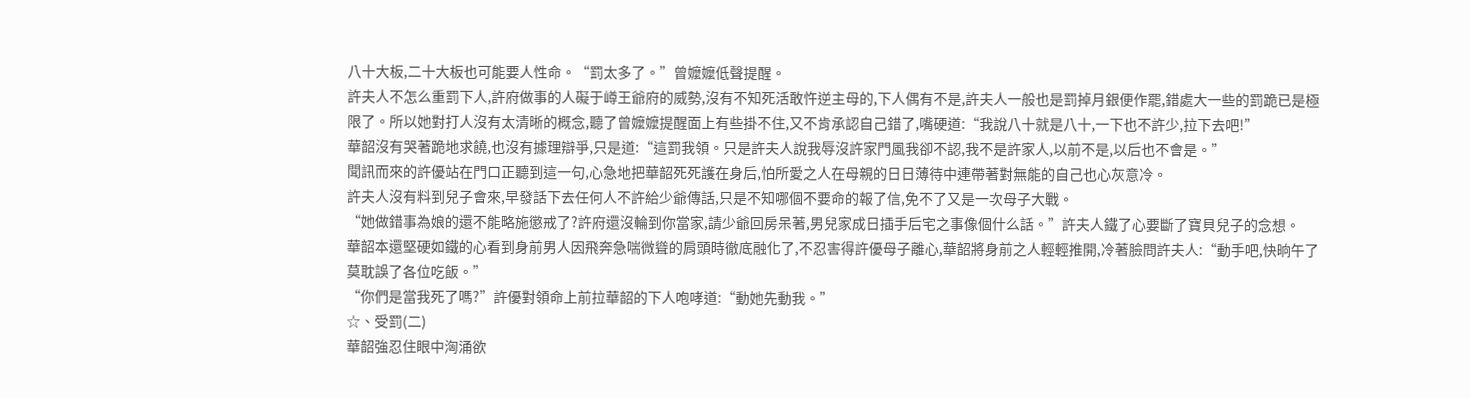八十大板,二十大板也可能要人性命。“罰太多了。”曾嬤嬤低聲提醒。
許夫人不怎么重罰下人,許府做事的人礙于嶟王爺府的威勢,沒有不知死活敢忤逆主母的,下人偶有不是,許夫人一般也是罰掉月銀便作罷,錯處大一些的罰跪已是極限了。所以她對打人沒有太清晰的概念,聽了曾嬤嬤提醒面上有些掛不住,又不肯承認自己錯了,嘴硬道:“我說八十就是八十,一下也不許少,拉下去吧!”
華韶沒有哭著跪地求饒,也沒有據理辯爭,只是道:“這罰我領。只是許夫人說我辱沒許家門風我卻不認,我不是許家人,以前不是,以后也不會是。”
聞訊而來的許優站在門口正聽到這一句,心急地把華韶死死護在身后,怕所愛之人在母親的日日薄待中連帶著對無能的自己也心灰意冷。
許夫人沒有料到兒子會來,早發話下去任何人不許給少爺傳話,只是不知哪個不要命的報了信,免不了又是一次母子大戰。
“她做錯事為娘的還不能略施懲戒了?許府還沒輪到你當家,請少爺回房呆著,男兒家成日插手后宅之事像個什么話。”許夫人鐵了心要斷了寶貝兒子的念想。
華韶本還堅硬如鐵的心看到身前男人因飛奔急喘微聳的肩頭時徹底融化了,不忍害得許優母子離心,華韶將身前之人輕輕推開,冷著臉問許夫人:“動手吧,快晌午了莫耽誤了各位吃飯。”
“你們是當我死了嗎?”許優對領命上前拉華韶的下人咆哮道:“動她先動我。”
☆、受罰(二)
華韶強忍住眼中洶涌欲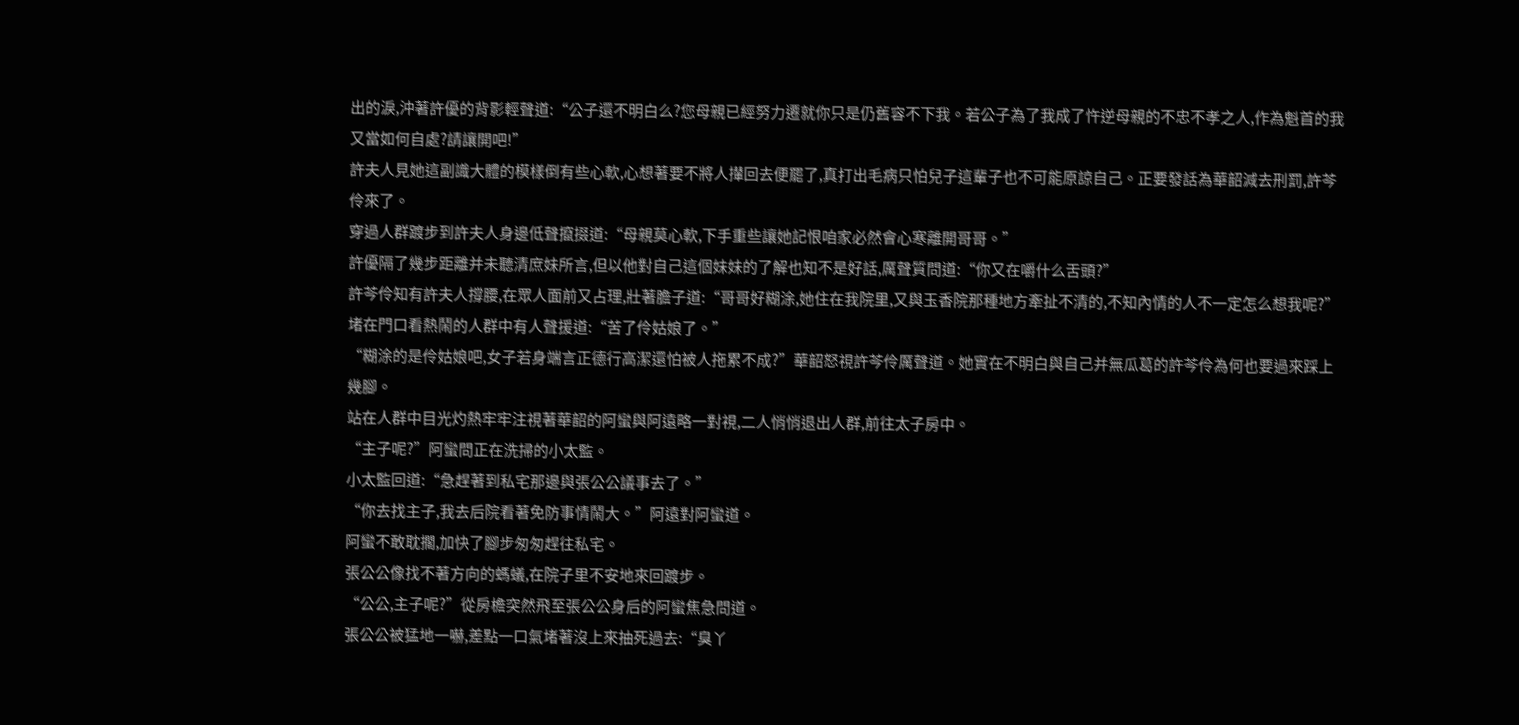出的淚,沖著許優的背影輕聲道:“公子還不明白么?您母親已經努力遷就你只是仍舊容不下我。若公子為了我成了忤逆母親的不忠不孝之人,作為魁首的我又當如何自處?請讓開吧!”
許夫人見她這副識大體的模樣倒有些心軟,心想著要不將人攆回去便罷了,真打出毛病只怕兒子這輩子也不可能原諒自己。正要發話為華韶減去刑罰,許芩伶來了。
穿過人群踱步到許夫人身邊低聲攛掇道:“母親莫心軟,下手重些讓她記恨咱家必然會心寒離開哥哥。”
許優隔了幾步距離并未聽清庶妹所言,但以他對自己這個妹妹的了解也知不是好話,厲聲質問道:“你又在嚼什么舌頭?”
許芩伶知有許夫人撐腰,在眾人面前又占理,壯著膽子道:“哥哥好糊涂,她住在我院里,又與玉香院那種地方牽扯不清的,不知內情的人不一定怎么想我呢?”
堵在門口看熱鬧的人群中有人聲援道:“苦了伶姑娘了。”
“糊涂的是伶姑娘吧,女子若身端言正德行高潔還怕被人拖累不成?”華韶怒視許芩伶厲聲道。她實在不明白與自己并無瓜葛的許芩伶為何也要過來踩上幾腳。
站在人群中目光灼熱牢牢注視著華韶的阿蠻與阿遠略一對視,二人悄悄退出人群,前往太子房中。
“主子呢?”阿蠻問正在洗掃的小太監。
小太監回道:“急趕著到私宅那邊與張公公議事去了。”
“你去找主子,我去后院看著免防事情鬧大。”阿遠對阿蠻道。
阿蠻不敢耽擱,加快了腳步匆匆趕往私宅。
張公公像找不著方向的螞蟻,在院子里不安地來回踱步。
“公公,主子呢?”從房檐突然飛至張公公身后的阿蠻焦急問道。
張公公被猛地一嚇,差點一口氣堵著沒上來抽死過去:“臭丫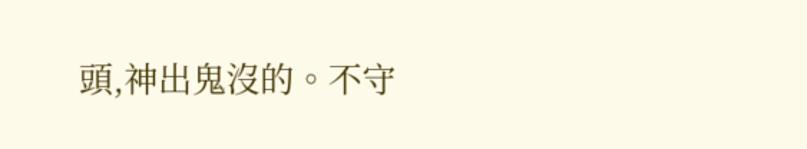頭,神出鬼沒的。不守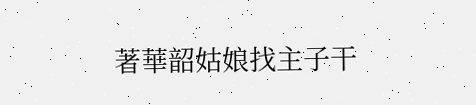著華韶姑娘找主子干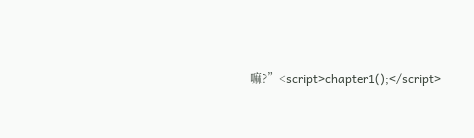嘛?”<script>chapter1();</script>